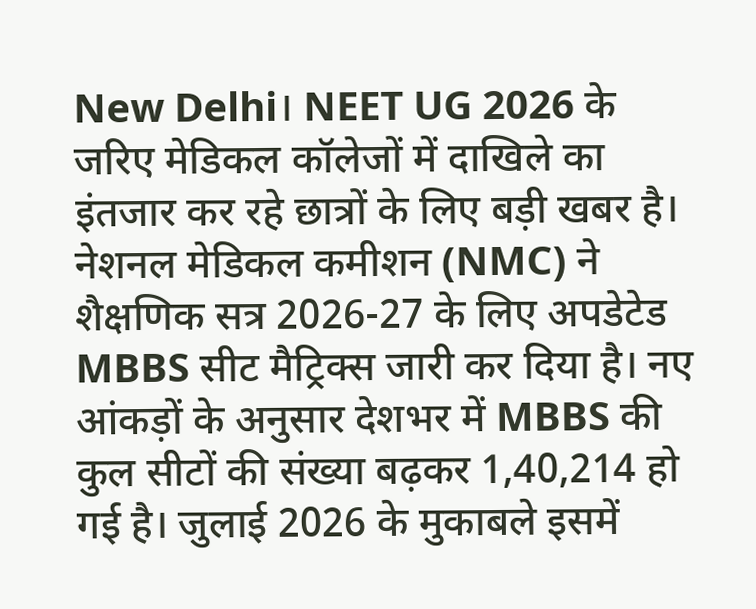New Delhi। NEET UG 2026 के जरिए मेडिकल कॉलेजों में दाखिले का इंतजार कर रहे छात्रों के लिए बड़ी खबर है। नेशनल मेडिकल कमीशन (NMC) ने शैक्षणिक सत्र 2026-27 के लिए अपडेटेड MBBS सीट मैट्रिक्स जारी कर दिया है। नए आंकड़ों के अनुसार देशभर में MBBS की कुल सीटों की संख्या बढ़कर 1,40,214 हो गई है। जुलाई 2026 के मुकाबले इसमें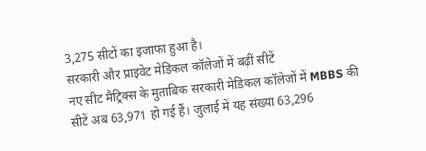3,275 सीटों का इजाफा हुआ है।
सरकारी और प्राइवेट मेडिकल कॉलेजों में बढ़ीं सीटें
नए सीट मैट्रिक्स के मुताबिक सरकारी मेडिकल कॉलेजों में MBBS की सीटें अब 63,971 हो गई हैं। जुलाई में यह संख्या 63,296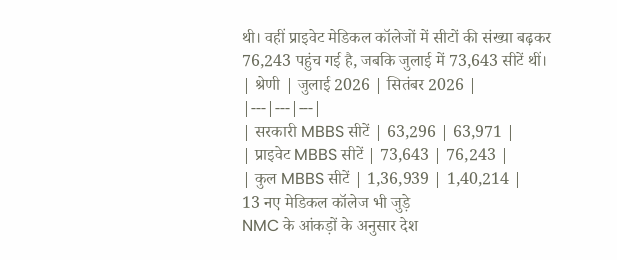थी। वहीं प्राइवेट मेडिकल कॉलेजों में सीटों की संख्या बढ़कर 76,243 पहुंच गई है, जबकि जुलाई में 73,643 सीटें थीं।
| श्रेणी | जुलाई 2026 | सितंबर 2026 |
|---|---|---|
| सरकारी MBBS सीटें | 63,296 | 63,971 |
| प्राइवेट MBBS सीटें | 73,643 | 76,243 |
| कुल MBBS सीटें | 1,36,939 | 1,40,214 |
13 नए मेडिकल कॉलेज भी जुड़े
NMC के आंकड़ों के अनुसार देश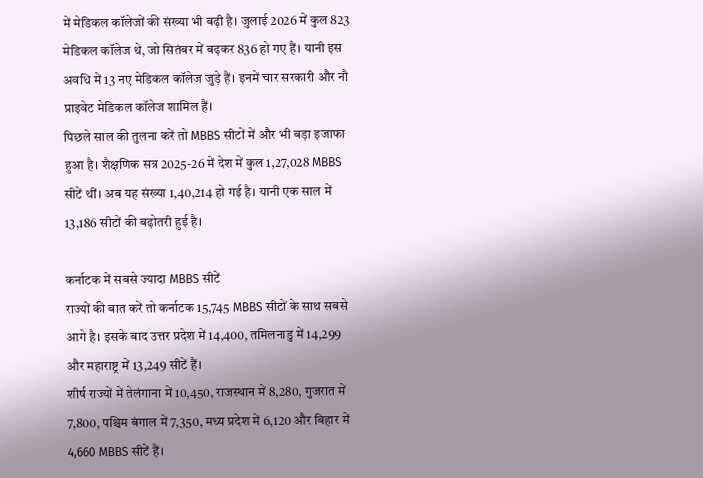में मेडिकल कॉलेजों की संख्या भी बढ़ी है। जुलाई 2026 में कुल 823 मेडिकल कॉलेज थे, जो सितंबर में बढ़कर 836 हो गए हैं। यानी इस अवधि में 13 नए मेडिकल कॉलेज जुड़े हैं। इनमें चार सरकारी और नौ प्राइवेट मेडिकल कॉलेज शामिल हैं।
पिछले साल की तुलना करें तो MBBS सीटों में और भी बड़ा इजाफा हुआ है। शैक्षणिक सत्र 2025-26 में देश में कुल 1,27,028 MBBS सीटें थीं। अब यह संख्या 1,40,214 हो गई है। यानी एक साल में 13,186 सीटों की बढ़ोतरी हुई है।

कर्नाटक में सबसे ज्यादा MBBS सीटें
राज्यों की बात करें तो कर्नाटक 15,745 MBBS सीटों के साथ सबसे आगे है। इसके बाद उत्तर प्रदेश में 14,400, तमिलनाडु में 14,299 और महाराष्ट्र में 13,249 सीटें हैं।
शीर्ष राज्यों में तेलंगाना में 10,450, राजस्थान में 8,280, गुजरात में 7,800, पश्चिम बंगाल में 7,350, मध्य प्रदेश में 6,120 और बिहार में 4,660 MBBS सीटें हैं।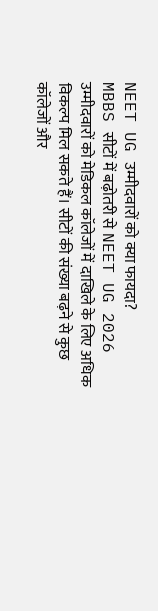NEET UG उम्मीदवारों को क्या फायदा?
MBBS सीटों में बढ़ोतरी से NEET UG 2026 उम्मीदवारों को मेडिकल कॉलेजों में दाखिले के लिए अधिक विकल्प मिल सकते हैं। सीटों की संख्या बढ़ने से कुछ कॉलेजों और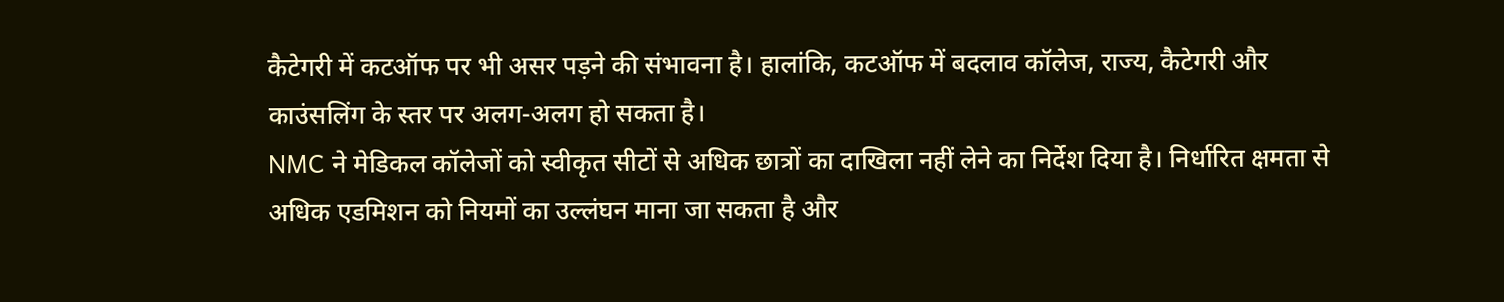कैटेगरी में कटऑफ पर भी असर पड़ने की संभावना है। हालांकि, कटऑफ में बदलाव कॉलेज, राज्य, कैटेगरी और काउंसलिंग के स्तर पर अलग-अलग हो सकता है।
NMC ने मेडिकल कॉलेजों को स्वीकृत सीटों से अधिक छात्रों का दाखिला नहीं लेने का निर्देश दिया है। निर्धारित क्षमता से अधिक एडमिशन को नियमों का उल्लंघन माना जा सकता है और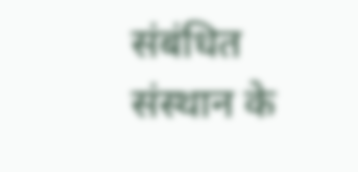संबंधित संस्थान के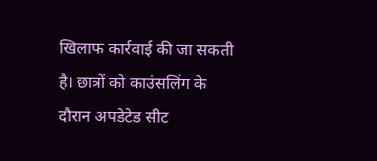खिलाफ कार्रवाई की जा सकती है। छात्रों को काउंसलिंग के दौरान अपडेटेड सीट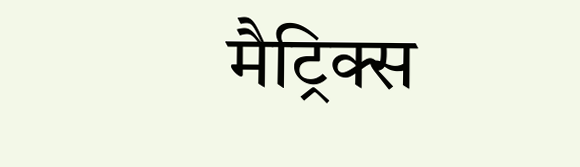मैट्रिक्स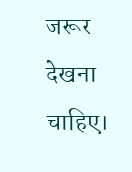जरूर देखना चाहिए।